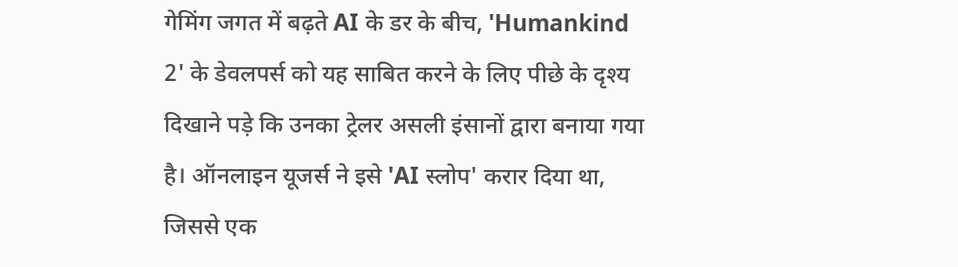गेमिंग जगत में बढ़ते AI के डर के बीच, 'Humankind 2' के डेवलपर्स को यह साबित करने के लिए पीछे के दृश्य दिखाने पड़े कि उनका ट्रेलर असली इंसानों द्वारा बनाया गया है। ऑनलाइन यूजर्स ने इसे 'AI स्लोप' करार दिया था, जिससे एक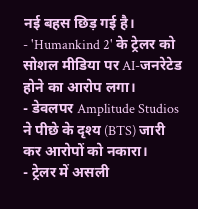नई बहस छिड़ गई है।
- 'Humankind 2' के ट्रेलर को सोशल मीडिया पर AI-जनरेटेड होने का आरोप लगा।
- डेवलपर Amplitude Studios ने पीछे के दृश्य (BTS) जारी कर आरोपों को नकारा।
- ट्रेलर में असली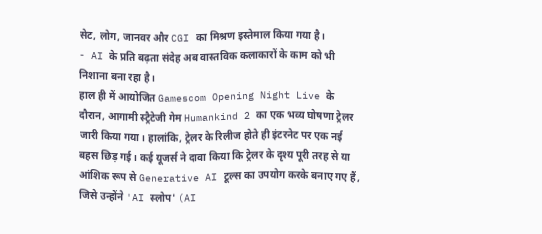सेट, लोग, जानवर और CGI का मिश्रण इस्तेमाल किया गया है।
- AI के प्रति बढ़ता संदेह अब वास्तविक कलाकारों के काम को भी निशाना बना रहा है।
हाल ही में आयोजित Gamescom Opening Night Live के दौरान, आगामी स्ट्रैटेजी गेम Humankind 2 का एक भव्य घोषणा ट्रेलर जारी किया गया। हालांकि, ट्रेलर के रिलीज होते ही इंटरनेट पर एक नई बहस छिड़ गई। कई यूजर्स ने दावा किया कि ट्रेलर के दृश्य पूरी तरह से या आंशिक रूप से Generative AI टूल्स का उपयोग करके बनाए गए हैं, जिसे उन्होंने 'AI स्लोप' (AI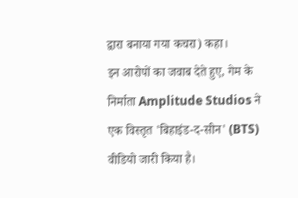द्वारा बनाया गया कचरा) कहा।
इन आरोपों का जवाब देते हुए, गेम के निर्माता Amplitude Studios ने एक विस्तृत 'बिहाइंड-द-सीन' (BTS) वीडियो जारी किया है।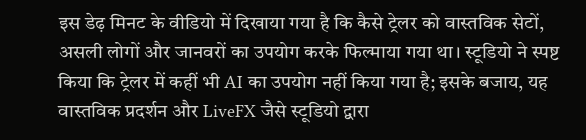इस डेढ़ मिनट के वीडियो में दिखाया गया है कि कैसे ट्रेलर को वास्तविक सेटों, असली लोगों और जानवरों का उपयोग करके फिल्माया गया था। स्टूडियो ने स्पष्ट किया कि ट्रेलर में कहीं भी AI का उपयोग नहीं किया गया है; इसके बजाय, यह वास्तविक प्रदर्शन और LiveFX जैसे स्टूडियो द्वारा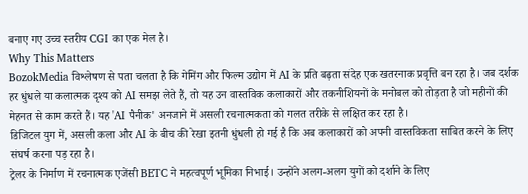बनाए गए उच्च स्तरीय CGI का एक मेल है।
Why This Matters
BozokMedia विश्लेषण से पता चलता है कि गेमिंग और फिल्म उद्योग में AI के प्रति बढ़ता संदेह एक खतरनाक प्रवृत्ति बन रहा है। जब दर्शक हर धुंधले या कलात्मक दृश्य को AI समझ लेते हैं, तो यह उन वास्तविक कलाकारों और तकनीशियनों के मनोबल को तोड़ता है जो महीनों की मेहनत से काम करते हैं। यह 'AI पैनीक' अनजाने में असली रचनात्मकता को गलत तरीके से लक्षित कर रहा है।
डिजिटल युग में, असली कला और AI के बीच की रेखा इतनी धुंधली हो गई है कि अब कलाकारों को अपनी वास्तविकता साबित करने के लिए संघर्ष करना पड़ रहा है।
ट्रेलर के निर्माण में रचनात्मक एजेंसी BETC ने महत्वपूर्ण भूमिका निभाई। उन्होंने अलग-अलग युगों को दर्शाने के लिए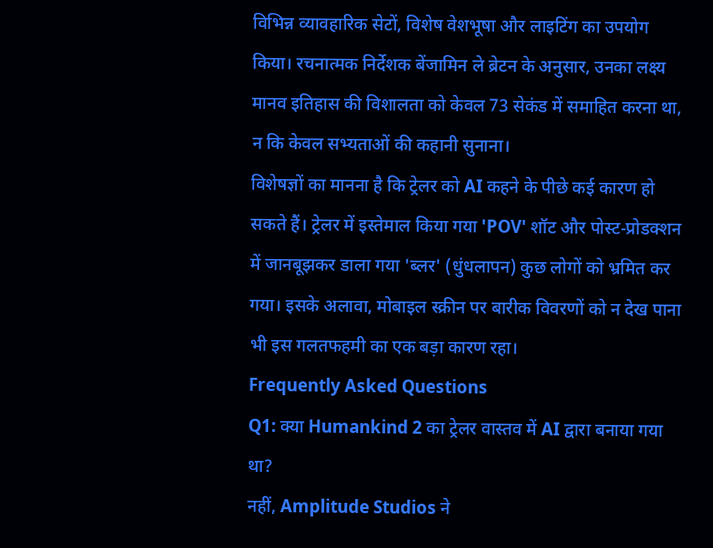विभिन्न व्यावहारिक सेटों, विशेष वेशभूषा और लाइटिंग का उपयोग किया। रचनात्मक निर्देशक बेंजामिन ले ब्रेटन के अनुसार, उनका लक्ष्य मानव इतिहास की विशालता को केवल 73 सेकंड में समाहित करना था, न कि केवल सभ्यताओं की कहानी सुनाना।
विशेषज्ञों का मानना है कि ट्रेलर को AI कहने के पीछे कई कारण हो सकते हैं। ट्रेलर में इस्तेमाल किया गया 'POV' शॉट और पोस्ट-प्रोडक्शन में जानबूझकर डाला गया 'ब्लर' (धुंधलापन) कुछ लोगों को भ्रमित कर गया। इसके अलावा, मोबाइल स्क्रीन पर बारीक विवरणों को न देख पाना भी इस गलतफहमी का एक बड़ा कारण रहा।
Frequently Asked Questions
Q1: क्या Humankind 2 का ट्रेलर वास्तव में AI द्वारा बनाया गया था?
नहीं, Amplitude Studios ने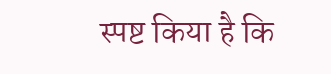स्पष्ट किया है कि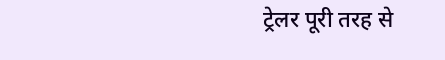ट्रेलर पूरी तरह से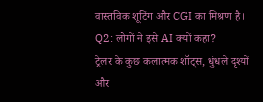वास्तविक शूटिंग और CGI का मिश्रण है।
Q2: लोगों ने इसे AI क्यों कहा?
ट्रेलर के कुछ कलात्मक शॉट्स, धुंधले दृश्यों और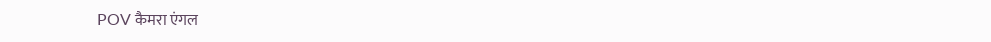POV कैमरा एंगल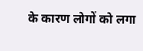के कारण लोगों को लगा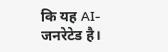कि यह AI-जनरेटेड है।